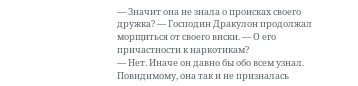— Значит она не знала о происках своего дружка? — Господин Дракулон продолжал морщиться от своего виски. — О его причастности к наркотикам?
— Нет. Иначе он давно бы обо всем узнал. Повидимому, она так и не призналась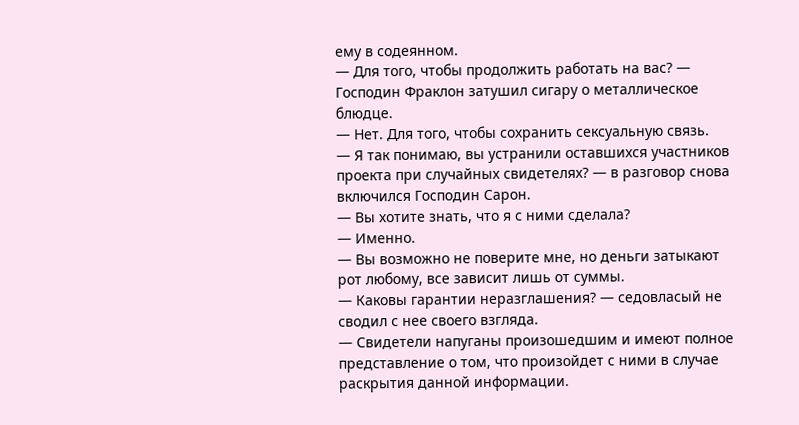ему в содеянном.
— Для того, чтобы продолжить работать на вас? — Господин Фраклон затушил сигару о металлическое блюдце.
— Нет. Для того, чтобы сохранить сексуальную связь.
— Я так понимаю, вы устранили оставшихся участников проекта при случайных свидетелях? — в разговор снова включился Господин Сарон.
— Вы хотите знать, что я с ними сделала?
— Именно.
— Вы возможно не поверите мне, но деньги затыкают рот любому, все зависит лишь от суммы.
— Каковы гарантии неразглашения? — седовласый не сводил с нее своего взгляда.
— Свидетели напуганы произошедшим и имеют полное представление о том, что произойдет с ними в случае раскрытия данной информации.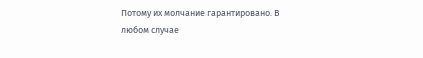Потому их молчание гарантировано. В любом случае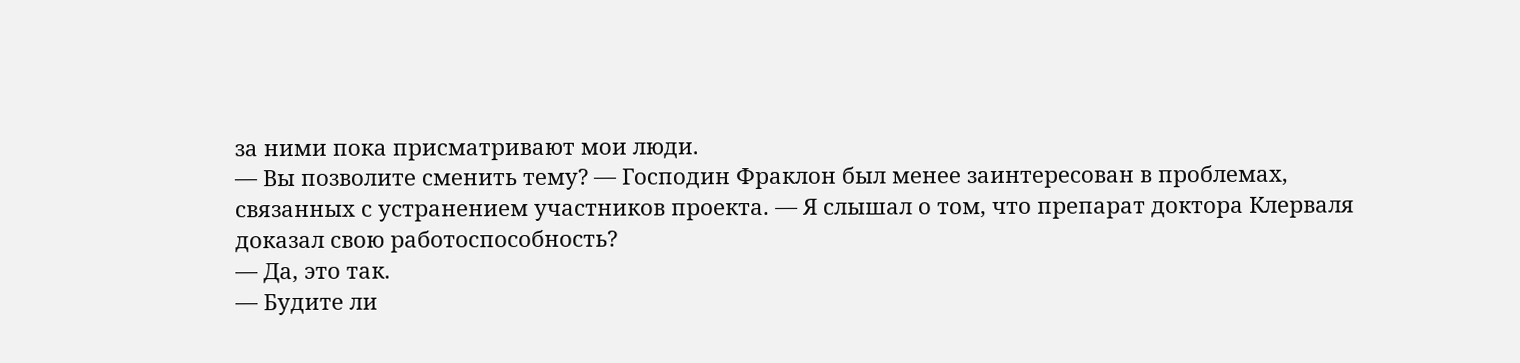за ними пока присматривают мои люди.
— Вы позволите сменить тему? — Господин Фраклон был менее заинтересован в проблемах, связанных с устранением участников проекта. — Я слышал о том, что препарат доктора Клерваля доказал свою работоспособность?
— Да, это так.
— Будите ли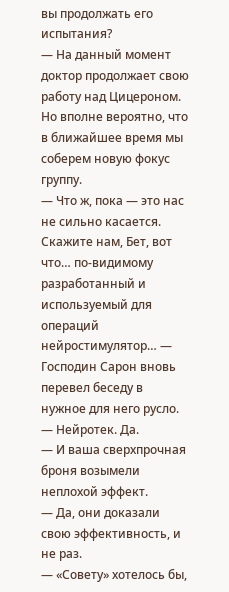вы продолжать его испытания?
— На данный момент доктор продолжает свою работу над Цицероном. Но вполне вероятно, что в ближайшее время мы соберем новую фокус группу.
— Что ж, пока — это нас не сильно касается. Скажите нам, Бет, вот что… по-видимому разработанный и используемый для операций нейростимулятор… — Господин Сарон вновь перевел беседу в нужное для него русло.
— Нейротек. Да.
— И ваша сверхпрочная броня возымели неплохой эффект.
— Да, они доказали свою эффективность, и не раз.
— «Совету» хотелось бы,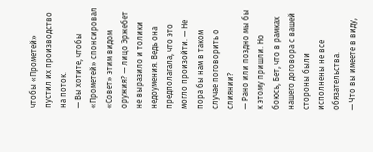чтобы «Прометей» пустил их производство на поток.
— Вы хотите, чтобы «Прометей» спонсировал «Совет» этим видом оружия? — лицо Эржебет не выразило и толики недоумения. Ведь она предполагала, что это могло произойти. — Не пора бы нам в таком случае поговорить о слиянии?
— Рано или поздно мы бы к этому пришли. Но боюсь, Бет, что в рамках нашего договора с вашей стороны были исполнены не все обязательства.
— Что вы имеете в виду,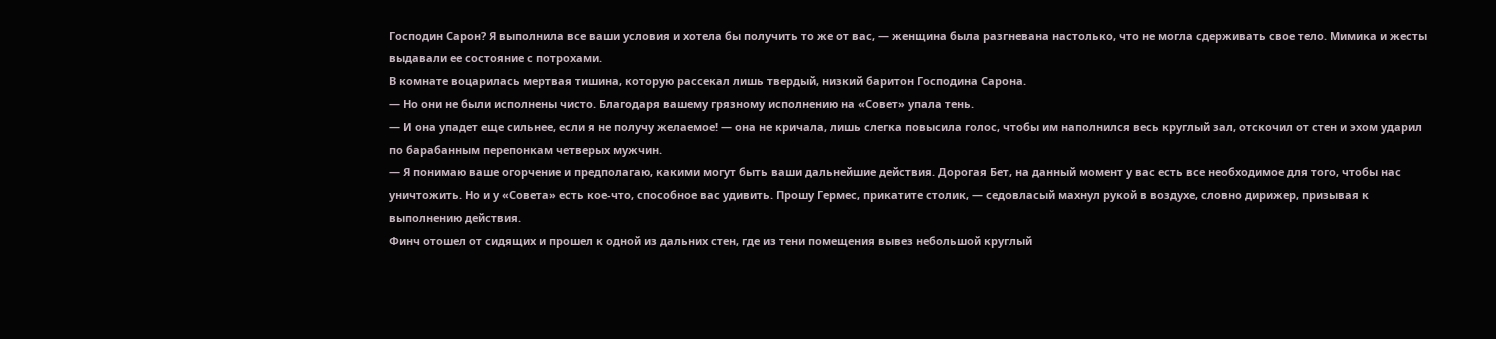Господин Сарон? Я выполнила все ваши условия и хотела бы получить то же от вас, — женщина была разгневана настолько, что не могла сдерживать свое тело. Мимика и жесты выдавали ее состояние с потрохами.
В комнате воцарилась мертвая тишина, которую рассекал лишь твердый, низкий баритон Господина Сарона.
— Но они не были исполнены чисто. Благодаря вашему грязному исполнению на «Совет» упала тень.
— И она упадет еще сильнее, если я не получу желаемое! — она не кричала, лишь слегка повысила голос, чтобы им наполнился весь круглый зал, отскочил от стен и эхом ударил по барабанным перепонкам четверых мужчин.
— Я понимаю ваше огорчение и предполагаю, какими могут быть ваши дальнейшие действия. Дорогая Бет, на данный момент у вас есть все необходимое для того, чтобы нас уничтожить. Но и у «Совета» есть кое-что, способное вас удивить. Прошу Гермес, прикатите столик, — седовласый махнул рукой в воздухе, словно дирижер, призывая к выполнению действия.
Финч отошел от сидящих и прошел к одной из дальних стен, где из тени помещения вывез небольшой круглый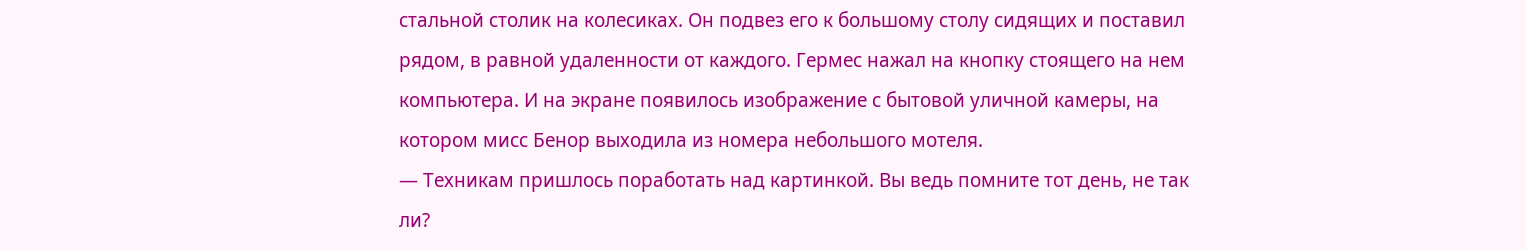стальной столик на колесиках. Он подвез его к большому столу сидящих и поставил рядом, в равной удаленности от каждого. Гермес нажал на кнопку стоящего на нем компьютера. И на экране появилось изображение с бытовой уличной камеры, на котором мисс Бенор выходила из номера небольшого мотеля.
— Техникам пришлось поработать над картинкой. Вы ведь помните тот день, не так ли?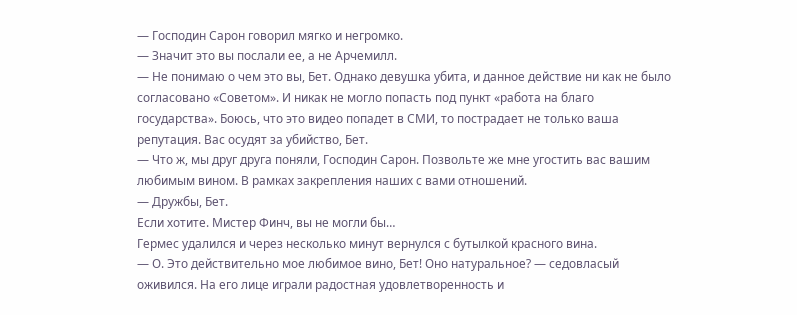— Господин Сарон говорил мягко и негромко.
— Значит это вы послали ее, а не Арчемилл.
— Не понимаю о чем это вы, Бет. Однако девушка убита, и данное действие ни как не было согласовано «Советом». И никак не могло попасть под пункт «работа на благо государства». Боюсь, что это видео попадет в СМИ, то пострадает не только ваша репутация. Вас осудят за убийство, Бет.
— Что ж, мы друг друга поняли, Господин Сарон. Позвольте же мне угостить вас вашим любимым вином. В рамках закрепления наших с вами отношений.
— Дружбы, Бет.
Если хотите. Мистер Финч, вы не могли бы…
Гермес удалился и через несколько минут вернулся с бутылкой красного вина.
— О. Это действительно мое любимое вино, Бет! Оно натуральное? — седовласый оживился. На его лице играли радостная удовлетворенность и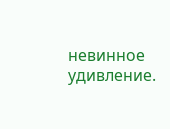невинное удивление.